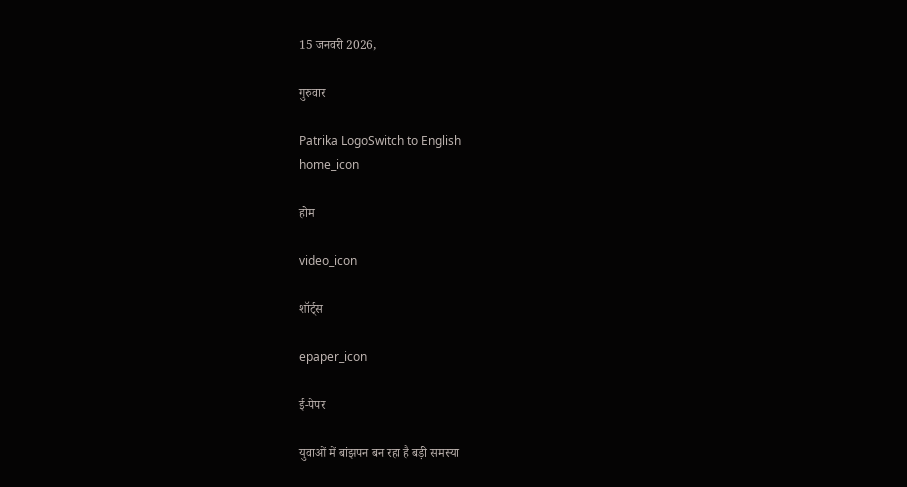15 जनवरी 2026,

गुरुवार

Patrika LogoSwitch to English
home_icon

होम

video_icon

शॉर्ट्स

epaper_icon

ई-पेपर

युवाओं में बांझपन बन रहा है बड़ी समस्या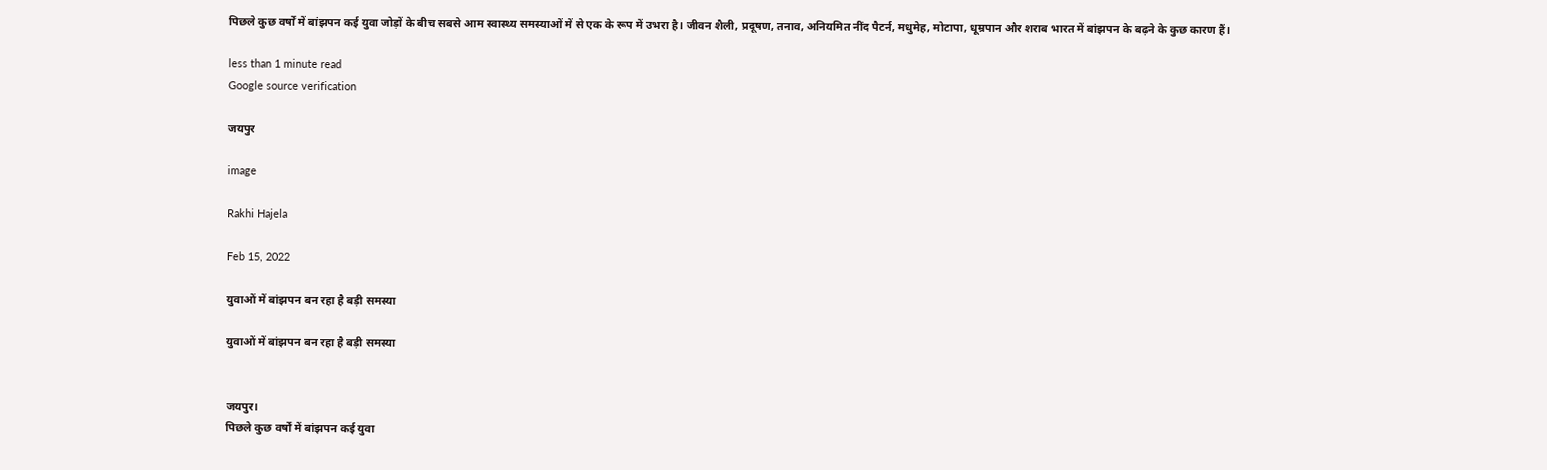पिछले कुछ वर्षों में बांझपन कई युवा जोड़ों के बीच सबसे आम स्वास्थ्य समस्याओं में से एक के रूप में उभरा है। जीवन शैली, प्रदूषण, तनाव, अनियमित नींद पैटर्न, मधुमेह, मोटापा, धूम्रपान और शराब भारत में बांझपन के बढ़ने के कुछ कारण हैं।

less than 1 minute read
Google source verification

जयपुर

image

Rakhi Hajela

Feb 15, 2022

युवाओं में बांझपन बन रहा है बड़ी समस्या

युवाओं में बांझपन बन रहा है बड़ी समस्या


जयपुर।
पिछले कुछ वर्षों में बांझपन कई युवा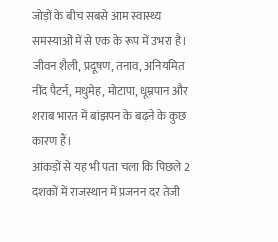जोड़ों के बीच सबसे आम स्वास्थ्य समस्याओं में से एक के रूप में उभरा है। जीवन शैली, प्रदूषण, तनाव, अनियमित नींद पैटर्न, मधुमेह, मोटापा, धूम्रपान और शराब भारत में बांझपन के बढ़ने के कुछ कारण हैं।
आंकड़ों से यह भी पता चला कि पिछले 2 दशकों में राजस्थान में प्रजनन दर तेजी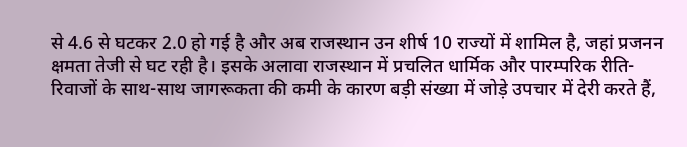से 4.6 से घटकर 2.0 हो गई है और अब राजस्थान उन शीर्ष 10 राज्यों में शामिल है, जहां प्रजनन क्षमता तेजी से घट रही है। इसके अलावा राजस्थान में प्रचलित धार्मिक और पारम्परिक रीति-रिवाजों के साथ-साथ जागरूकता की कमी के कारण बड़ी संख्या में जोड़े उपचार में देरी करते हैं,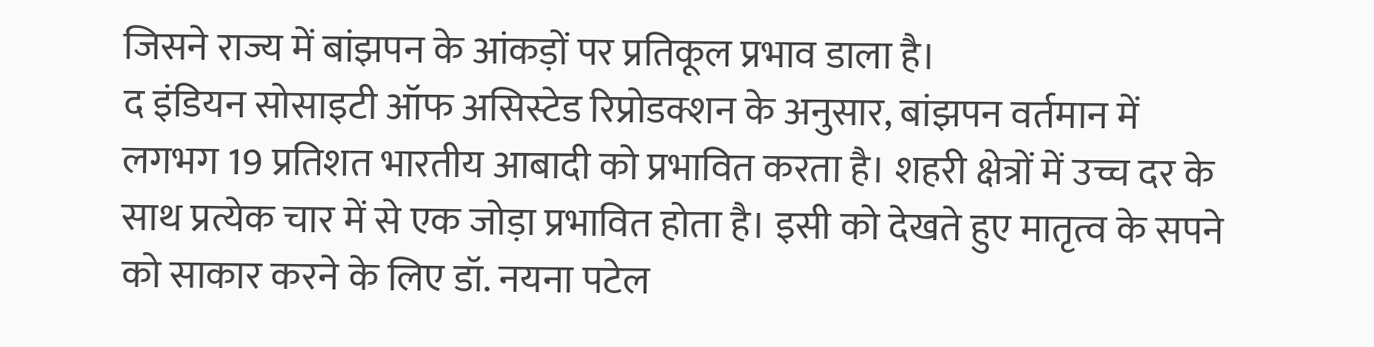जिसने राज्य में बांझपन के आंकड़ों पर प्रतिकूल प्रभाव डाला है।
द इंडियन सोसाइटी ऑफ असिस्टेड रिप्रोडक्शन के अनुसार, बांझपन वर्तमान में लगभग 19 प्रतिशत भारतीय आबादी को प्रभावित करता है। शहरी क्षेत्रों में उच्च दर के साथ प्रत्येक चार में से एक जोड़ा प्रभावित होता है। इसी को देखते हुए मातृत्व के सपने को साकार करने के लिए डॉ. नयना पटेल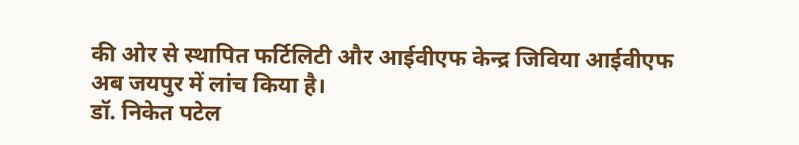की ओर से स्थापित फर्टिलिटी और आईवीएफ केन्द्र जिविया आईवीएफ अब जयपुर में लांच किया है।
डॉ. निकेत पटेल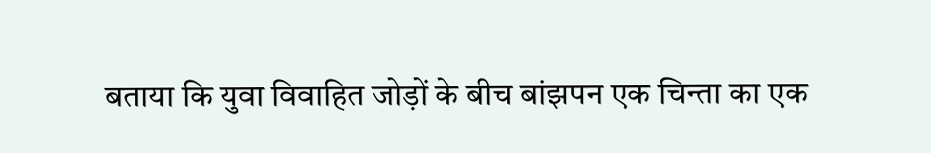बताया कि युवा विवाहित जोड़ों के बीच बांझपन एक चिन्ता का एक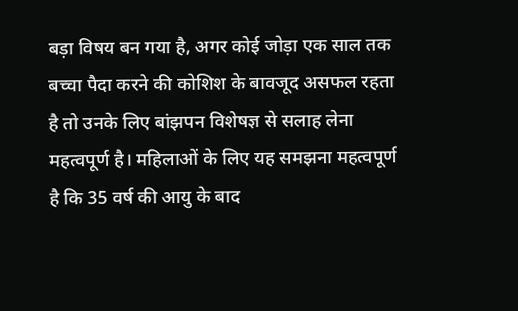बड़ा विषय बन गया है, अगर कोई जोड़ा एक साल तक बच्चा पैदा करने की कोशिश के बावजूद असफल रहता है तो उनके लिए बांझपन विशेषज्ञ से सलाह लेना महत्वपूर्ण है। महिलाओं के लिए यह समझना महत्वपूर्ण है कि 35 वर्ष की आयु के बाद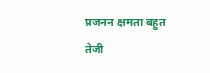प्रजनन क्षमता बहुत तेजी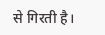से गिरती है।